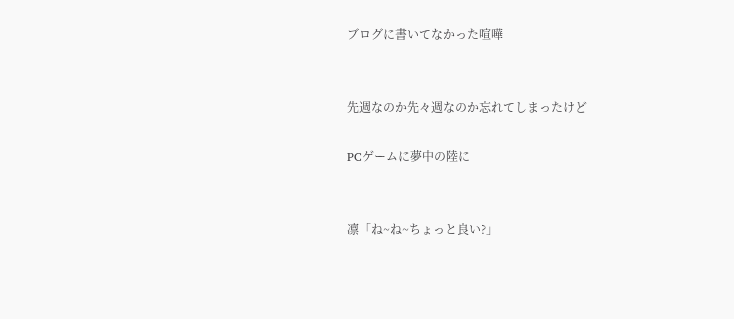ブログに書いてなかった喧嘩


先週なのか先々週なのか忘れてしまったけど

PCゲームに夢中の陸に


凛「ね~ね~ちょっと良い?」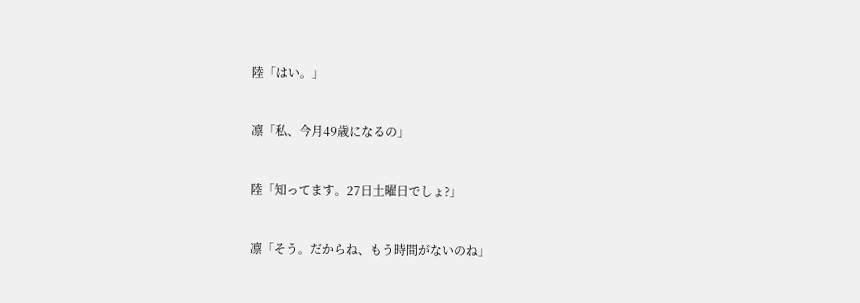陸「はい。」


凛「私、今月49歳になるの」


陸「知ってます。27日土曜日でしょ?」


凛「そう。だからね、もう時間がないのね」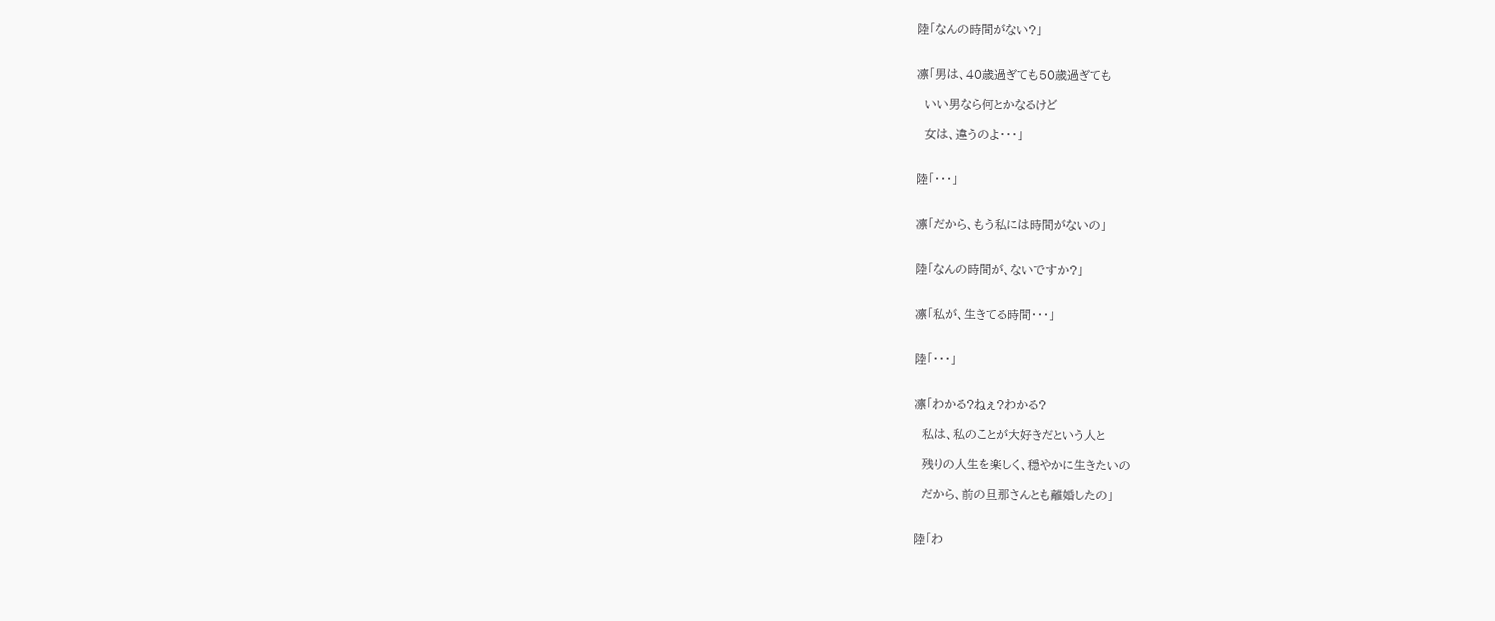陸「なんの時間がない?」


凛「男は、40歳過ぎても50歳過ぎても

  いい男なら何とかなるけど

  女は、違うのよ・・・」


陸「・・・」


凛「だから、もう私には時間がないの」


陸「なんの時間が、ないですか?」


凛「私が、生きてる時間・・・」


陸「・・・」


凛「わかる?ねぇ?わかる?

  私は、私のことが大好きだという人と

  残りの人生を楽しく、穏やかに生きたいの

  だから、前の旦那さんとも離婚したの」


陸「わ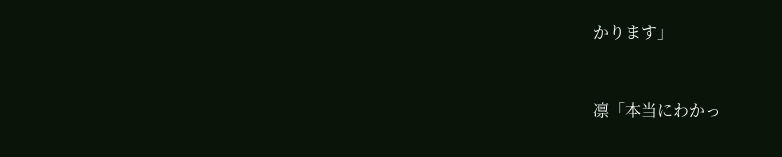かります」


凛「本当にわかっ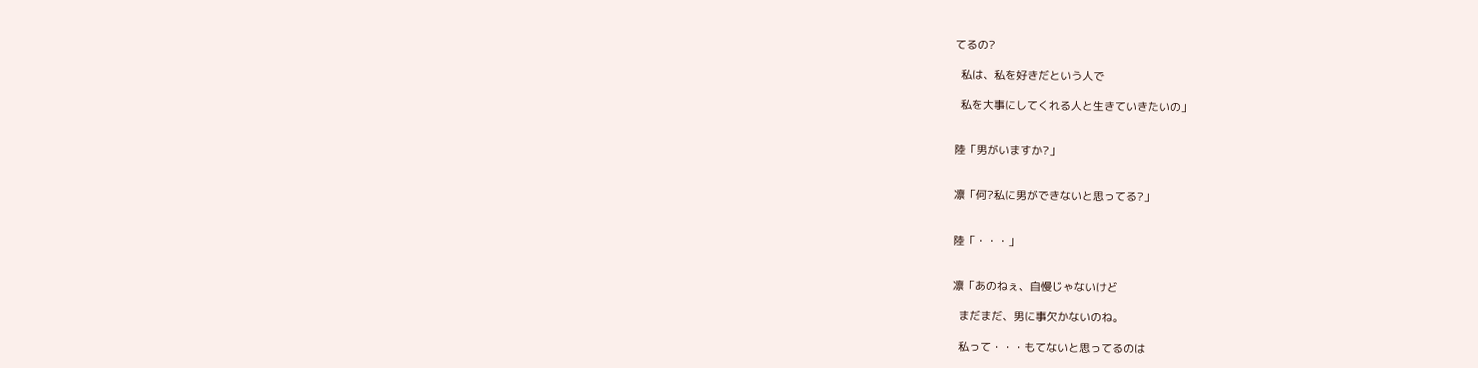てるの?

  私は、私を好きだという人で

  私を大事にしてくれる人と生きていきたいの」


陸「男がいますか?」


凛「何?私に男ができないと思ってる?」


陸「・・・」


凛「あのねぇ、自慢じゃないけど

  まだまだ、男に事欠かないのね。

  私って・・・もてないと思ってるのは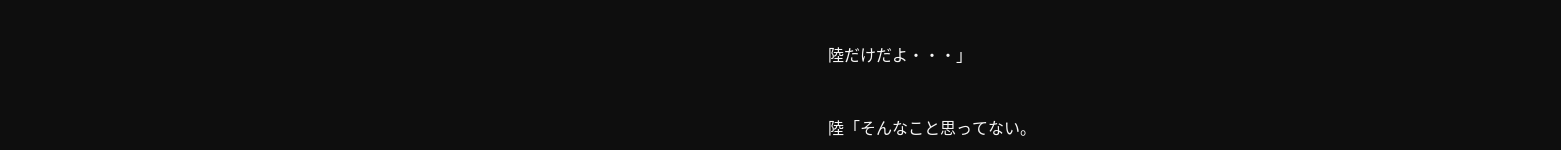陸だけだよ・・・」


陸「そんなこと思ってない。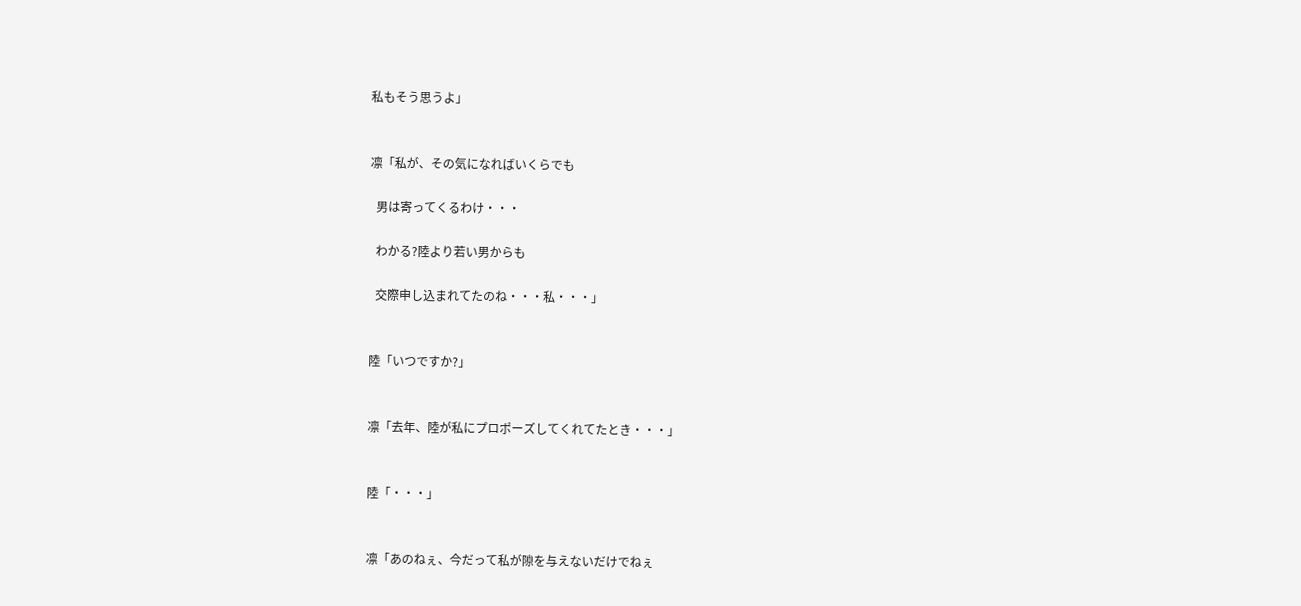私もそう思うよ」


凛「私が、その気になればいくらでも

  男は寄ってくるわけ・・・

  わかる?陸より若い男からも

  交際申し込まれてたのね・・・私・・・」


陸「いつですか?」


凛「去年、陸が私にプロポーズしてくれてたとき・・・」


陸「・・・」


凛「あのねぇ、今だって私が隙を与えないだけでねぇ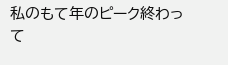私のもて年のピーク終わって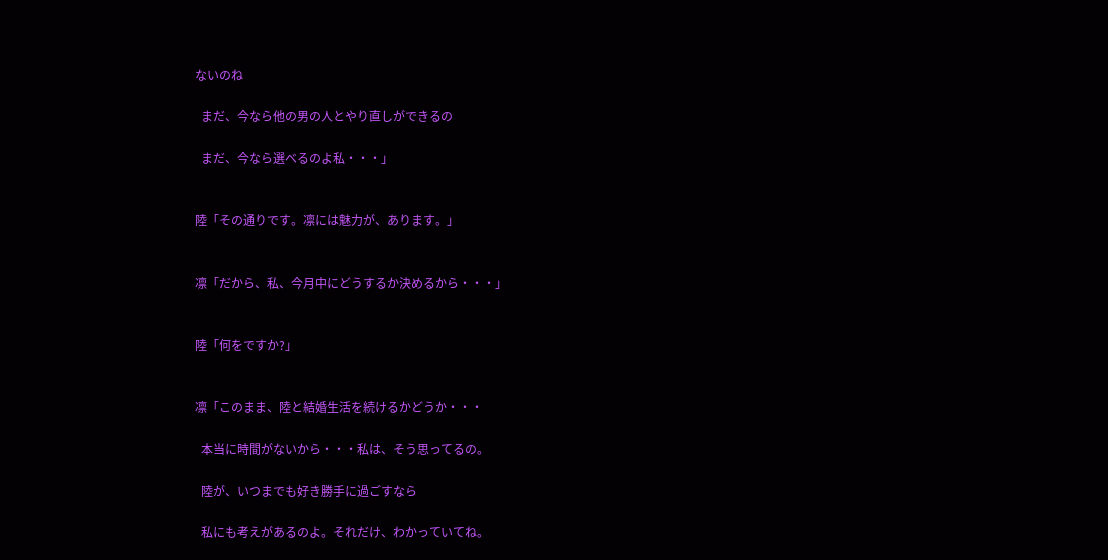ないのね

  まだ、今なら他の男の人とやり直しができるの

  まだ、今なら選べるのよ私・・・」


陸「その通りです。凛には魅力が、あります。」


凛「だから、私、今月中にどうするか決めるから・・・」


陸「何をですか?」


凛「このまま、陸と結婚生活を続けるかどうか・・・

  本当に時間がないから・・・私は、そう思ってるの。

  陸が、いつまでも好き勝手に過ごすなら

  私にも考えがあるのよ。それだけ、わかっていてね。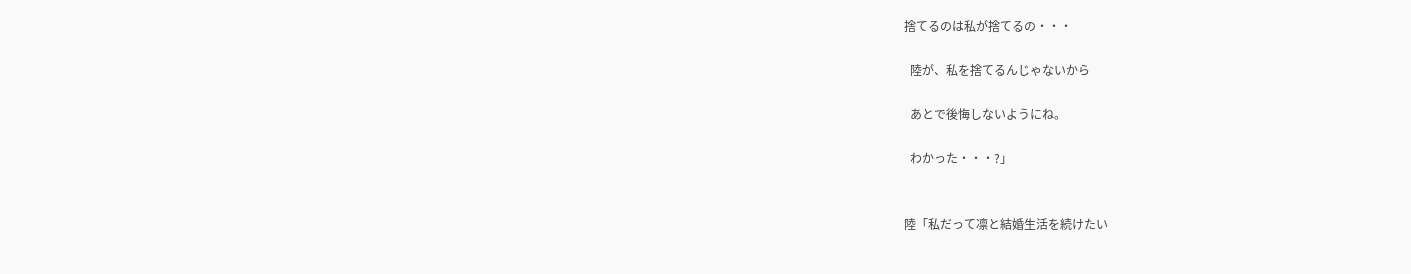捨てるのは私が捨てるの・・・

  陸が、私を捨てるんじゃないから

  あとで後悔しないようにね。

  わかった・・・?」


陸「私だって凛と結婚生活を続けたい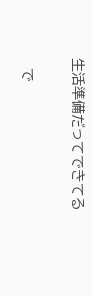生活準備だってできてる

  で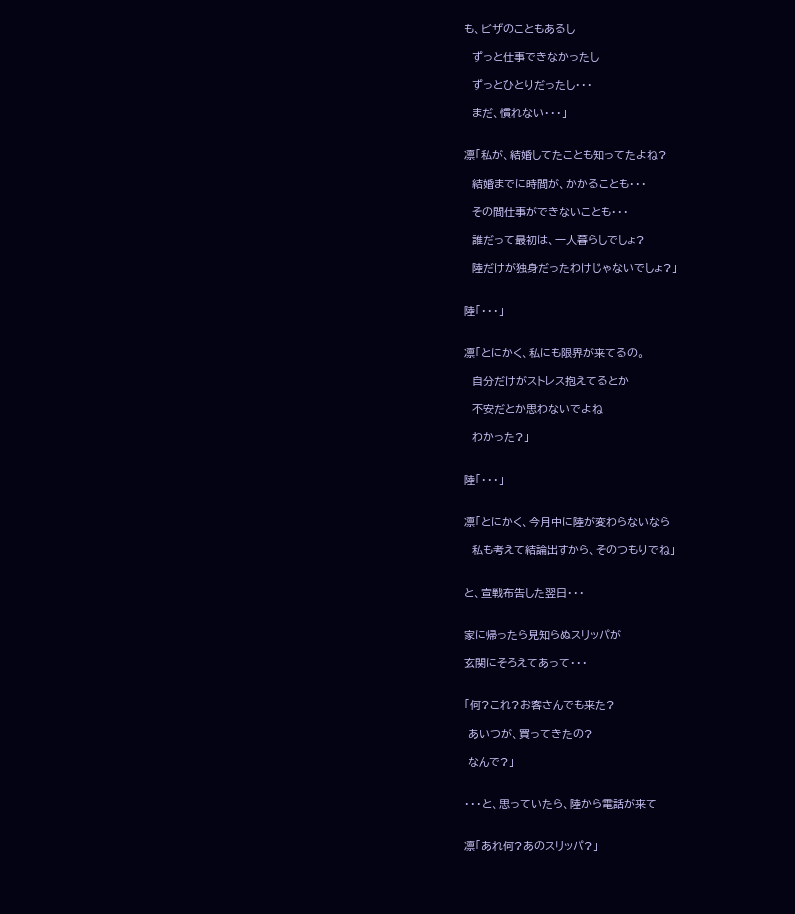も、ビザのこともあるし

  ずっと仕事できなかったし

  ずっとひとりだったし・・・

  まだ、慣れない・・・」


凛「私が、結婚してたことも知ってたよね?

  結婚までに時間が、かかることも・・・

  その間仕事ができないことも・・・

  誰だって最初は、一人暮らしでしょ?

  陸だけが独身だったわけじゃないでしょ?」


陸「・・・」


凛「とにかく、私にも限界が来てるの。

  自分だけがストレス抱えてるとか

  不安だとか思わないでよね

  わかった?」


陸「・・・」


凛「とにかく、今月中に陸が変わらないなら

  私も考えて結論出すから、そのつもりでね」


と、宣戦布告した翌日・・・


家に帰ったら見知らぬスリッパが

玄関にそろえてあって・・・


「何?これ?お客さんでも来た?

 あいつが、買ってきたの?

 なんで?」


・・・と、思っていたら、陸から電話が来て


凛「あれ何?あのスリッパ?」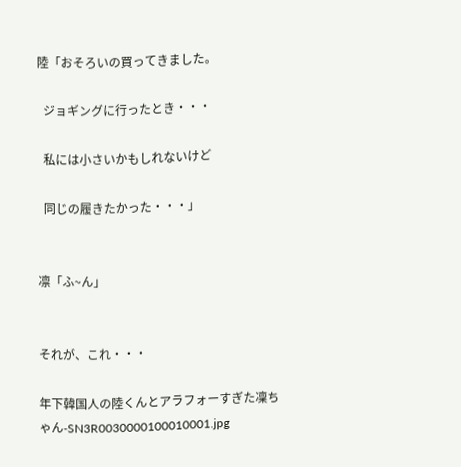陸「おそろいの買ってきました。

  ジョギングに行ったとき・・・

  私には小さいかもしれないけど

  同じの履きたかった・・・」


凛「ふ~ん」


それが、これ・・・

年下韓国人の陸くんとアラフォーすぎた凜ちゃん-SN3R0030000100010001.jpg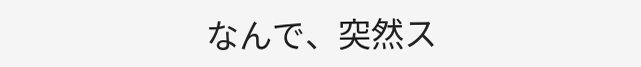なんで、突然ス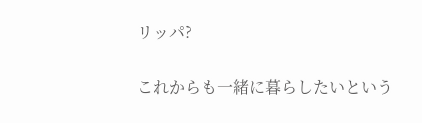リッパ?

これからも一緒に暮らしたいという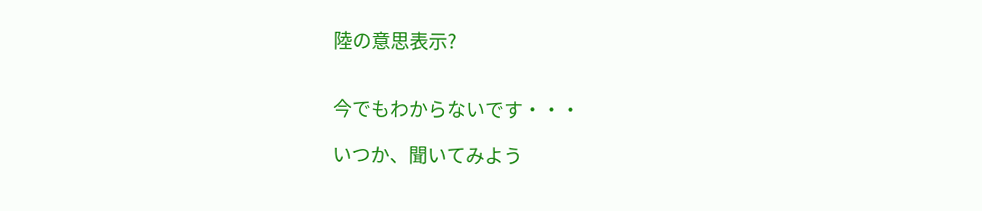陸の意思表示?


今でもわからないです・・・

いつか、聞いてみよう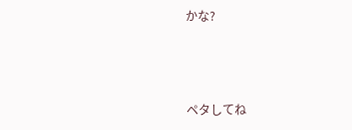かな?



ペタしてね